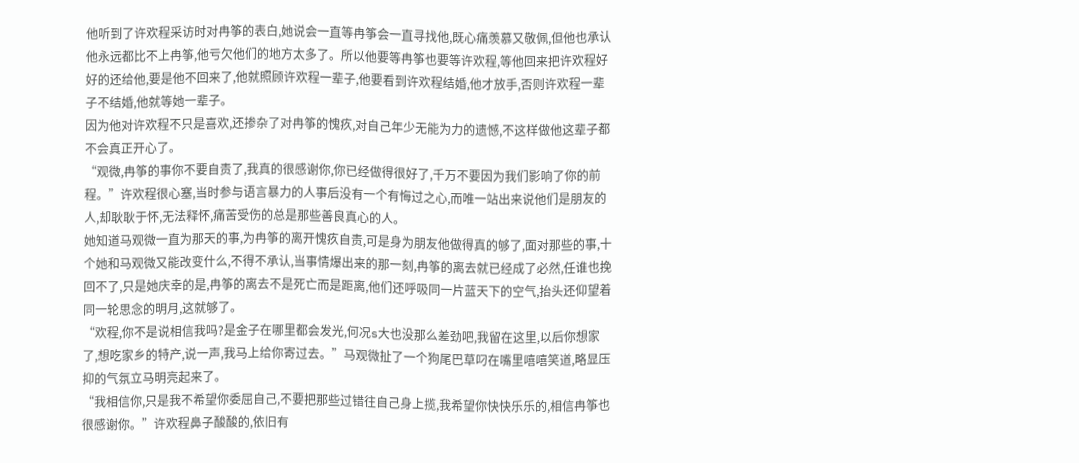他听到了许欢程采访时对冉筝的表白,她说会一直等冉筝会一直寻找他,既心痛羡慕又敬佩,但他也承认他永远都比不上冉筝,他亏欠他们的地方太多了。所以他要等冉筝也要等许欢程,等他回来把许欢程好好的还给他,要是他不回来了,他就照顾许欢程一辈子,他要看到许欢程结婚,他才放手,否则许欢程一辈子不结婚,他就等她一辈子。
因为他对许欢程不只是喜欢,还掺杂了对冉筝的愧疚,对自己年少无能为力的遗憾,不这样做他这辈子都不会真正开心了。
“观微,冉筝的事你不要自责了,我真的很感谢你,你已经做得很好了,千万不要因为我们影响了你的前程。”许欢程很心塞,当时参与语言暴力的人事后没有一个有悔过之心,而唯一站出来说他们是朋友的人,却耿耿于怀,无法释怀,痛苦受伤的总是那些善良真心的人。
她知道马观微一直为那天的事,为冉筝的离开愧疚自责,可是身为朋友他做得真的够了,面对那些的事,十个她和马观微又能改变什么,不得不承认,当事情爆出来的那一刻,冉筝的离去就已经成了必然,任谁也挽回不了,只是她庆幸的是,冉筝的离去不是死亡而是距离,他们还呼吸同一片蓝天下的空气,抬头还仰望着同一轮思念的明月,这就够了。
“欢程,你不是说相信我吗?是金子在哪里都会发光,何况s大也没那么差劲吧,我留在这里,以后你想家了,想吃家乡的特产,说一声,我马上给你寄过去。”马观微扯了一个狗尾巴草叼在嘴里嘻嘻笑道,略显压抑的气氛立马明亮起来了。
“我相信你,只是我不希望你委屈自己,不要把那些过错往自己身上揽,我希望你快快乐乐的,相信冉筝也很感谢你。”许欢程鼻子酸酸的,依旧有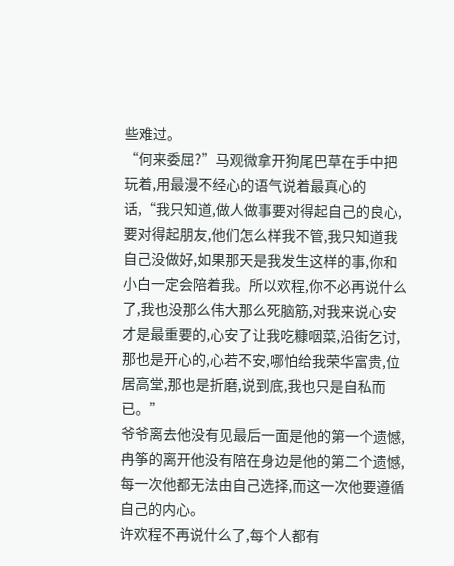些难过。
“何来委屈?”马观微拿开狗尾巴草在手中把玩着,用最漫不经心的语气说着最真心的话,“我只知道,做人做事要对得起自己的良心,要对得起朋友,他们怎么样我不管,我只知道我自己没做好,如果那天是我发生这样的事,你和小白一定会陪着我。所以欢程,你不必再说什么了,我也没那么伟大那么死脑筋,对我来说心安才是最重要的,心安了让我吃糠咽菜,沿街乞讨,那也是开心的,心若不安,哪怕给我荣华富贵,位居高堂,那也是折磨,说到底,我也只是自私而已。”
爷爷离去他没有见最后一面是他的第一个遗憾,冉筝的离开他没有陪在身边是他的第二个遗憾,每一次他都无法由自己选择,而这一次他要遵循自己的内心。
许欢程不再说什么了,每个人都有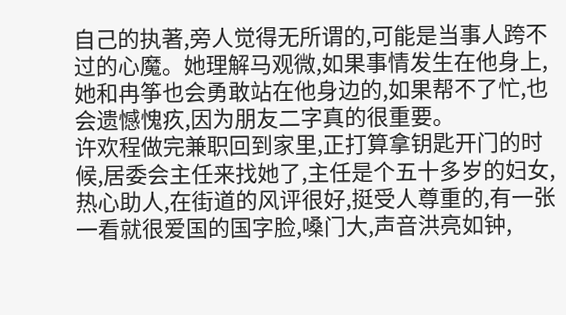自己的执著,旁人觉得无所谓的,可能是当事人跨不过的心魔。她理解马观微,如果事情发生在他身上,她和冉筝也会勇敢站在他身边的,如果帮不了忙,也会遗憾愧疚,因为朋友二字真的很重要。
许欢程做完兼职回到家里,正打算拿钥匙开门的时候,居委会主任来找她了,主任是个五十多岁的妇女,热心助人,在街道的风评很好,挺受人尊重的,有一张一看就很爱国的国字脸,嗓门大,声音洪亮如钟,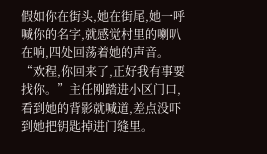假如你在街头,她在街尾,她一呼喊你的名字,就感觉村里的喇叭在响,四处回荡着她的声音。
“欢程,你回来了,正好我有事要找你。”主任刚踏进小区门口,看到她的背影就喊道,差点没吓到她把钥匙掉进门缝里。